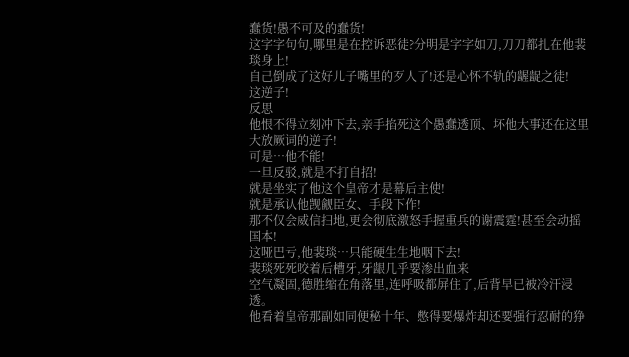蠢货!愚不可及的蠢货!
这字字句句,哪里是在控诉恶徒?分明是字字如刀,刀刀都扎在他裴琰身上!
自己倒成了这好儿子嘴里的歹人了!还是心怀不轨的龌龊之徒!
这逆子!
反思
他恨不得立刻冲下去,亲手掐死这个愚蠢透顶、坏他大事还在这里大放厥词的逆子!
可是…他不能!
一旦反驳,就是不打自招!
就是坐实了他这个皇帝才是幕后主使!
就是承认他觊觎臣女、手段下作!
那不仅会威信扫地,更会彻底激怒手握重兵的谢震霆!甚至会动摇国本!
这哑巴亏,他裴琰…只能硬生生地咽下去!
裴琰死死咬着后槽牙,牙龈几乎要渗出血来
空气凝固,德胜缩在角落里,连呼吸都屏住了,后背早已被冷汗浸透。
他看着皇帝那副如同便秘十年、憋得要爆炸却还要强行忍耐的狰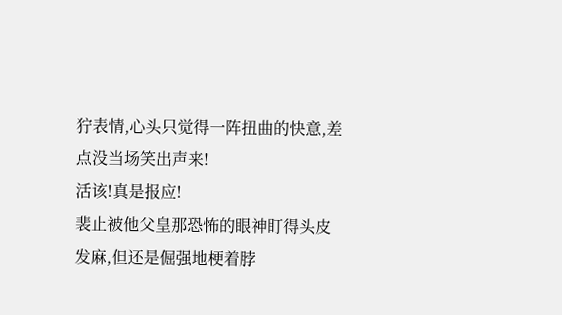狞表情,心头只觉得一阵扭曲的快意,差点没当场笑出声来!
活该!真是报应!
裴止被他父皇那恐怖的眼神盯得头皮发麻,但还是倔强地梗着脖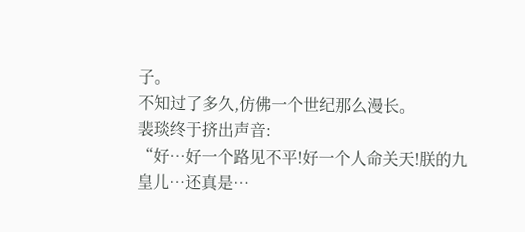子。
不知过了多久,仿佛一个世纪那么漫长。
裴琰终于挤出声音:
“好…好一个路见不平!好一个人命关天!朕的九皇儿…还真是…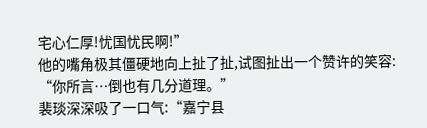宅心仁厚!忧国忧民啊!”
他的嘴角极其僵硬地向上扯了扯,试图扯出一个赞许的笑容:
“你所言…倒也有几分道理。”
裴琰深深吸了一口气:“嘉宁县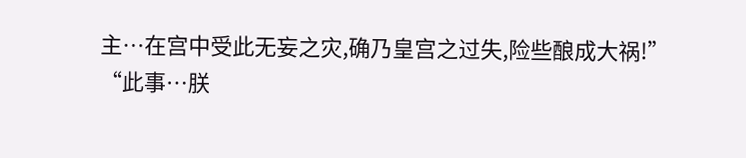主…在宫中受此无妄之灾,确乃皇宫之过失,险些酿成大祸!”
“此事…朕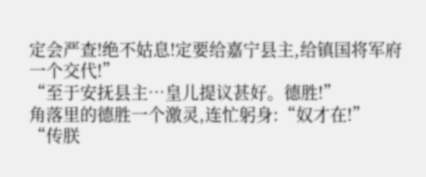定会严查!绝不姑息!定要给嘉宁县主,给镇国将军府一个交代!”
“至于安抚县主…皇儿提议甚好。德胜!”
角落里的德胜一个激灵,连忙躬身:“奴才在!”
“传朕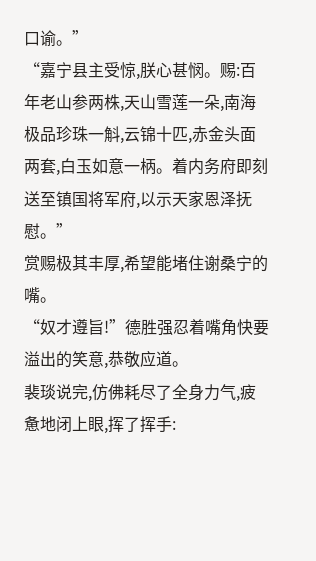口谕。”
“嘉宁县主受惊,朕心甚悯。赐:百年老山参两株,天山雪莲一朵,南海极品珍珠一斛,云锦十匹,赤金头面两套,白玉如意一柄。着内务府即刻送至镇国将军府,以示天家恩泽抚慰。”
赏赐极其丰厚,希望能堵住谢桑宁的嘴。
“奴才遵旨!”德胜强忍着嘴角快要溢出的笑意,恭敬应道。
裴琰说完,仿佛耗尽了全身力气,疲惫地闭上眼,挥了挥手: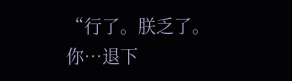“行了。朕乏了。你…退下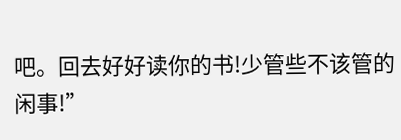吧。回去好好读你的书!少管些不该管的闲事!”